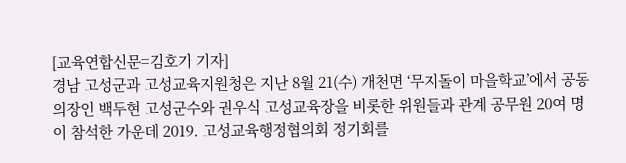[교육연합신문=김호기 기자]
경남 고성군과 고성교육지원청은 지난 8월 21(수) 개천면 ‘무지돌이 마을학교’에서 공동의장인 백두현 고성군수와 권우식 고성교육장을 비롯한 위원들과 관계 공무원 20여 명이 참석한 가운데 2019. 고성교육행정협의회 정기회를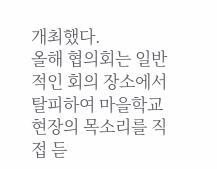개최했다.
올해 협의회는 일반적인 회의 장소에서 탈피하여 마을학교 현장의 목소리를 직접 듣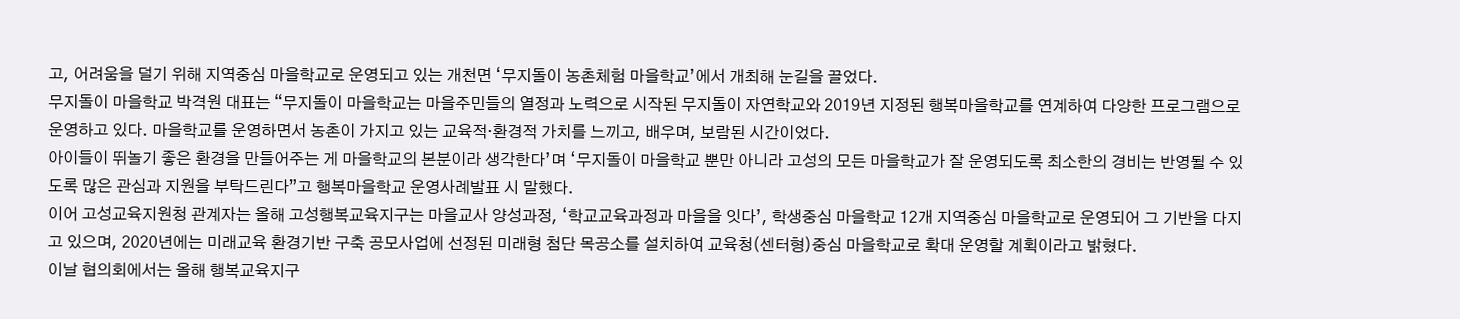고, 어려움을 덜기 위해 지역중심 마을학교로 운영되고 있는 개천면 ‘무지돌이 농촌체험 마을학교’에서 개최해 눈길을 끌었다.
무지돌이 마을학교 박격원 대표는 “무지돌이 마을학교는 마을주민들의 열정과 노력으로 시작된 무지돌이 자연학교와 2019년 지정된 행복마을학교를 연계하여 다양한 프로그램으로 운영하고 있다. 마을학교를 운영하면서 농촌이 가지고 있는 교육적·환경적 가치를 느끼고, 배우며, 보람된 시간이었다.
아이들이 뛰놀기 좋은 환경을 만들어주는 게 마을학교의 본분이라 생각한다’며 ‘무지돌이 마을학교 뿐만 아니라 고성의 모든 마을학교가 잘 운영되도록 최소한의 경비는 반영될 수 있도록 많은 관심과 지원을 부탁드린다”고 행복마을학교 운영사례발표 시 말했다.
이어 고성교육지원청 관계자는 올해 고성행복교육지구는 마을교사 양성과정, ‘학교교육과정과 마을을 잇다’, 학생중심 마을학교 12개 지역중심 마을학교로 운영되어 그 기반을 다지고 있으며, 2020년에는 미래교육 환경기반 구축 공모사업에 선정된 미래형 첨단 목공소를 설치하여 교육청(센터형)중심 마을학교로 확대 운영할 계획이라고 밝혔다.
이날 협의회에서는 올해 행복교육지구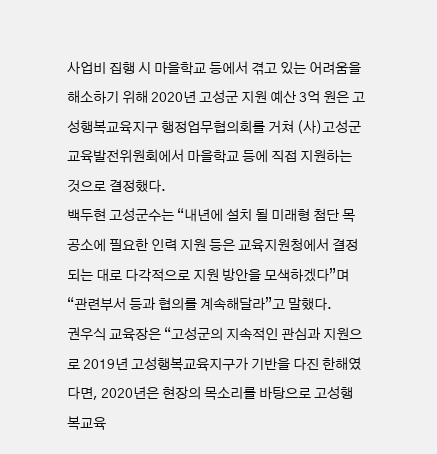사업비 집행 시 마을학교 등에서 겪고 있는 어려움을 해소하기 위해 2020년 고성군 지원 예산 3억 원은 고성행복교육지구 행정업무협의회를 거쳐 (사)고성군교육발전위원회에서 마을학교 등에 직접 지원하는 것으로 결정했다.
백두현 고성군수는 “내년에 설치 될 미래형 첨단 목공소에 필요한 인력 지원 등은 교육지원청에서 결정되는 대로 다각적으로 지원 방안을 모색하겠다”며 “관련부서 등과 협의를 계속해달라”고 말했다.
권우식 교육장은 “고성군의 지속적인 관심과 지원으로 2019년 고성행복교육지구가 기반을 다진 한해였다면, 2020년은 현장의 목소리를 바탕으로 고성행복교육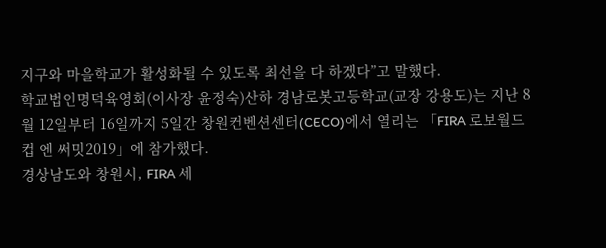지구와 마을학교가 활성화될 수 있도록 최선을 다 하겠다”고 말했다.
학교법인명덕육영회(이사장 윤정숙)산하 경남로봇고등학교(교장 강용도)는 지난 8월 12일부터 16일까지 5일간 창원컨벤션센터(CECO)에서 열리는 「FIRA 로보월드컵 엔 써밋2019」에 참가했다.
경상남도와 창원시, FIRA 세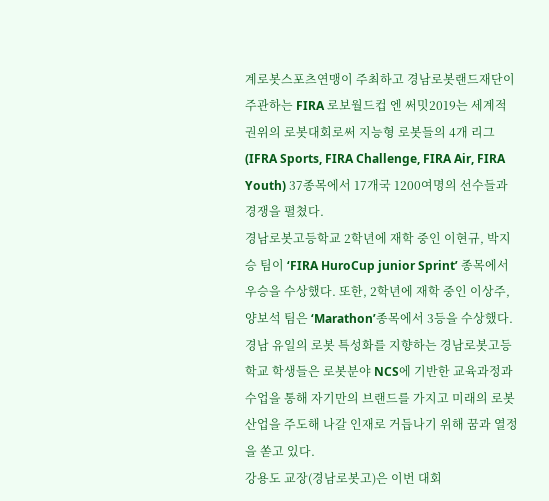계로봇스포츠연맹이 주최하고 경남로봇랜드재단이 주관하는 FIRA 로보월드컵 엔 써밋2019는 세계적 권위의 로봇대회로써 지능형 로봇들의 4개 리그(IFRA Sports, FIRA Challenge, FIRA Air, FIRA Youth) 37종목에서 17개국 1200여명의 선수들과 경쟁을 펼쳤다.
경남로봇고등학교 2학년에 재학 중인 이현규, 박지승 팀이 ‘FIRA HuroCup junior Sprint’ 종목에서 우승을 수상했다. 또한, 2학년에 재학 중인 이상주, 양보석 팀은 ‘Marathon’종목에서 3등을 수상했다.
경남 유일의 로봇 특성화를 지향하는 경남로봇고등학교 학생들은 로봇분야 NCS에 기반한 교육과정과 수업을 통해 자기만의 브랜드를 가지고 미래의 로봇 산업을 주도해 나갈 인재로 거듭나기 위해 꿈과 열정을 쏟고 있다.
강용도 교장(경남로봇고)은 이번 대회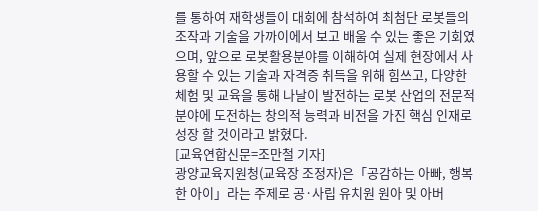를 통하여 재학생들이 대회에 참석하여 최첨단 로봇들의 조작과 기술을 가까이에서 보고 배울 수 있는 좋은 기회였으며, 앞으로 로봇활용분야를 이해하여 실제 현장에서 사용할 수 있는 기술과 자격증 취득을 위해 힘쓰고, 다양한 체험 및 교육을 통해 나날이 발전하는 로봇 산업의 전문적 분야에 도전하는 창의적 능력과 비전을 가진 핵심 인재로 성장 할 것이라고 밝혔다.
[교육연합신문=조만철 기자]
광양교육지원청(교육장 조정자)은「공감하는 아빠, 행복한 아이」라는 주제로 공·사립 유치원 원아 및 아버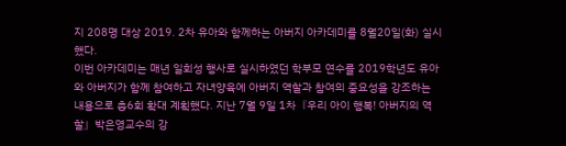지 208명 대상 2019. 2차 유아와 함께하는 아버지 아카데미를 8월20일(화) 실시했다.
이번 아카데미는 매년 일회성 행사로 실시하였던 학부모 연수를 2019학년도 유아와 아버지가 함께 참여하고 자녀양육에 아버지 역할과 참여의 중요성을 강조하는 내용으로 총6회 확대 계획했다. 지난 7월 9일 1차『우리 아이 행복! 아버지의 역할』박은영교수의 강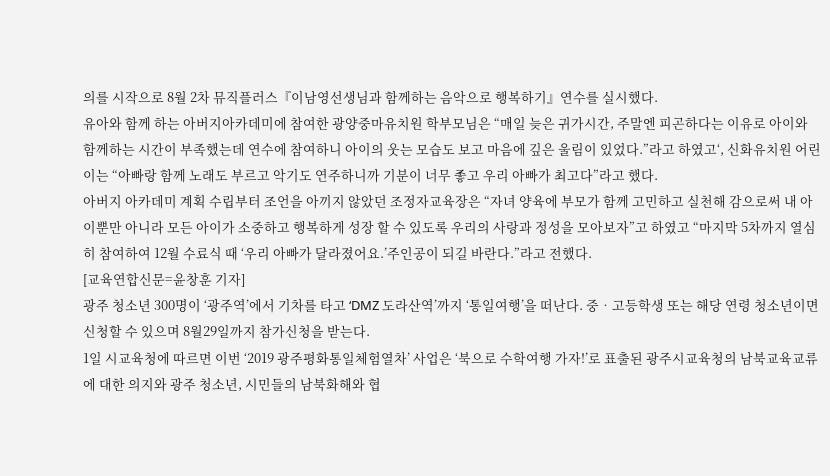의를 시작으로 8월 2차 뮤직플러스『이남영선생님과 함께하는 음악으로 행복하기』연수를 실시했다.
유아와 함께 하는 아버지아카데미에 참여한 광양중마유치원 학부모님은 “매일 늦은 귀가시간, 주말엔 피곤하다는 이유로 아이와 함께하는 시간이 부족했는데 연수에 참여하니 아이의 웃는 모습도 보고 마음에 깊은 울림이 있었다.”라고 하였고‘, 신화유치원 어린이는 “아빠랑 함께 노래도 부르고 악기도 연주하니까 기분이 너무 좋고 우리 아빠가 최고다”라고 했다.
아버지 아카데미 계획 수립부터 조언을 아끼지 않았던 조정자교육장은 “자녀 양육에 부모가 함께 고민하고 실천해 감으로써 내 아이뿐만 아니라 모든 아이가 소중하고 행복하게 성장 할 수 있도록 우리의 사랑과 정성을 모아보자”고 하였고 “마지막 5차까지 열심히 참여하여 12월 수료식 때 ‘우리 아빠가 달라졌어요.’주인공이 되길 바란다.”라고 전했다.
[교육연합신문=윤창훈 기자]
광주 청소년 300명이 ‘광주역’에서 기차를 타고 ‘DMZ 도라산역’까지 ‘통일여행’을 떠난다. 중‧고등학생 또는 해당 연령 청소년이면 신청할 수 있으며 8월29일까지 참가신청을 받는다.
1일 시교육청에 따르면 이번 ‘2019 광주평화통일체험열차’ 사업은 ‘북으로 수학여행 가자!’로 표출된 광주시교육청의 남북교육교류에 대한 의지와 광주 청소년, 시민들의 남북화해와 협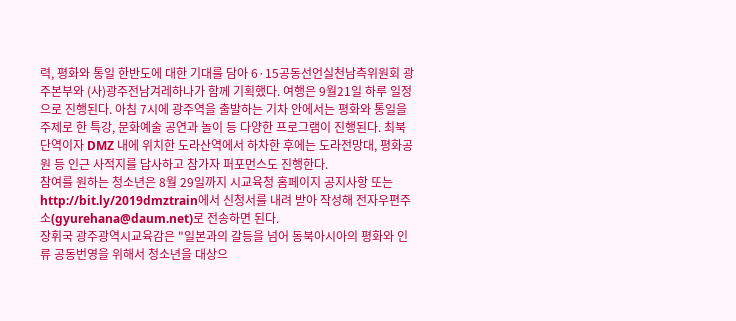력, 평화와 통일 한반도에 대한 기대를 담아 6·15공동선언실천남측위원회 광주본부와 (사)광주전남겨레하나가 함께 기획했다. 여행은 9월21일 하루 일정으로 진행된다. 아침 7시에 광주역을 출발하는 기차 안에서는 평화와 통일을 주제로 한 특강, 문화예술 공연과 놀이 등 다양한 프로그램이 진행된다. 최북단역이자 DMZ 내에 위치한 도라산역에서 하차한 후에는 도라전망대, 평화공원 등 인근 사적지를 답사하고 참가자 퍼포먼스도 진행한다.
참여를 원하는 청소년은 8월 29일까지 시교육청 홈페이지 공지사항 또는 http://bit.ly/2019dmztrain에서 신청서를 내려 받아 작성해 전자우편주소(gyurehana@daum.net)로 전송하면 된다.
장휘국 광주광역시교육감은 "일본과의 갈등을 넘어 동북아시아의 평화와 인류 공동번영을 위해서 청소년을 대상으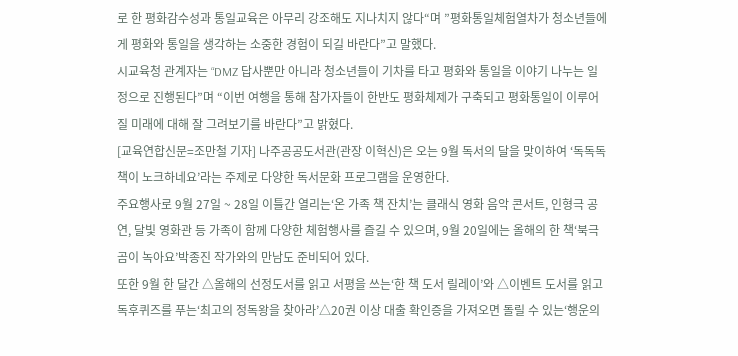로 한 평화감수성과 통일교육은 아무리 강조해도 지나치지 않다“며 ”평화통일체험열차가 청소년들에게 평화와 통일을 생각하는 소중한 경험이 되길 바란다”고 말했다.
시교육청 관계자는 “DMZ 답사뿐만 아니라 청소년들이 기차를 타고 평화와 통일을 이야기 나누는 일정으로 진행된다”며 “이번 여행을 통해 참가자들이 한반도 평화체제가 구축되고 평화통일이 이루어질 미래에 대해 잘 그려보기를 바란다”고 밝혔다.
[교육연합신문=조만철 기자] 나주공공도서관(관장 이혁신)은 오는 9월 독서의 달을 맞이하여 ‘독독독 책이 노크하네요’라는 주제로 다양한 독서문화 프로그램을 운영한다.
주요행사로 9월 27일 ~ 28일 이틀간 열리는‘온 가족 책 잔치’는 클래식 영화 음악 콘서트, 인형극 공연, 달빛 영화관 등 가족이 함께 다양한 체험행사를 즐길 수 있으며, 9월 20일에는 올해의 한 책‘북극곰이 녹아요’박종진 작가와의 만남도 준비되어 있다.
또한 9월 한 달간 △올해의 선정도서를 읽고 서평을 쓰는‘한 책 도서 릴레이’와 △이벤트 도서를 읽고 독후퀴즈를 푸는‘최고의 정독왕을 찾아라’△20권 이상 대출 확인증을 가져오면 돌릴 수 있는‘행운의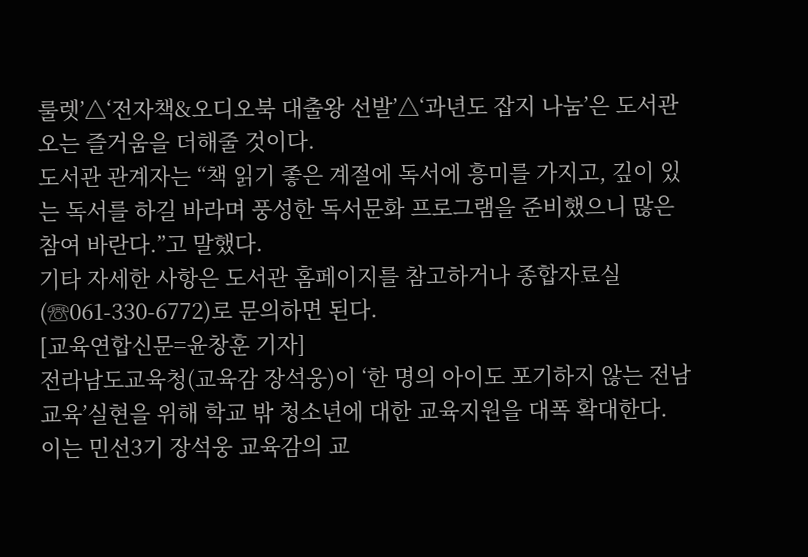룰렛’△‘전자책&오디오북 대출왕 선발’△‘과년도 잡지 나눔’은 도서관 오는 즐거움을 더해줄 것이다.
도서관 관계자는 “책 읽기 좋은 계절에 독서에 흥미를 가지고, 깊이 있는 독서를 하길 바라며 풍성한 독서문화 프로그램을 준비했으니 많은 참여 바란다.”고 말했다.
기타 자세한 사항은 도서관 홈페이지를 참고하거나 종합자료실(☏061-330-6772)로 문의하면 된다.
[교육연합신문=윤창훈 기자]
전라남도교육청(교육감 장석웅)이 ‘한 명의 아이도 포기하지 않는 전남교육’실현을 위해 학교 밖 청소년에 대한 교육지원을 대폭 확대한다.
이는 민선3기 장석웅 교육감의 교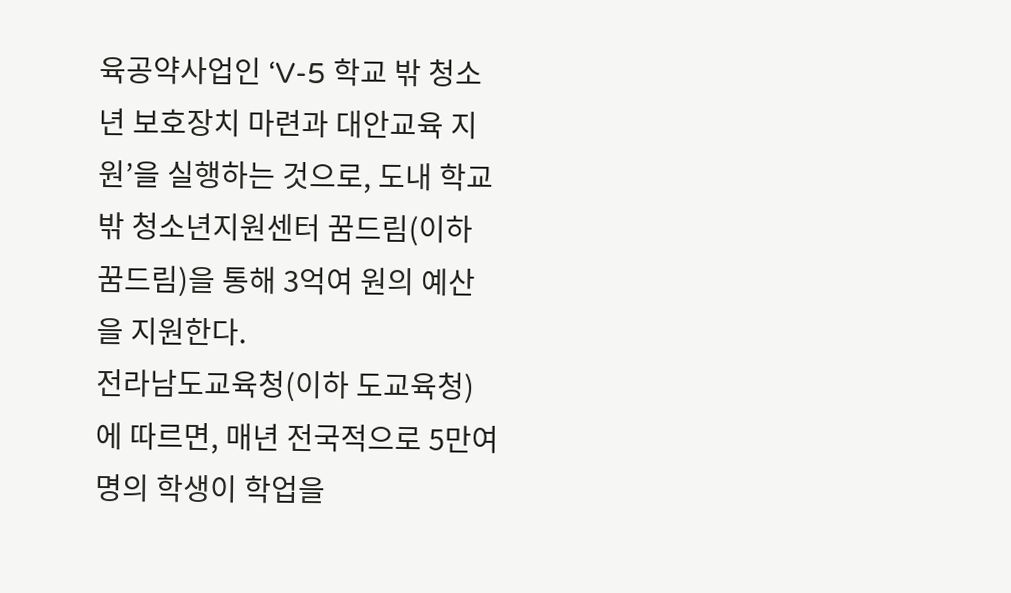육공약사업인 ‘V-5 학교 밖 청소년 보호장치 마련과 대안교육 지원’을 실행하는 것으로, 도내 학교 밖 청소년지원센터 꿈드림(이하 꿈드림)을 통해 3억여 원의 예산을 지원한다.
전라남도교육청(이하 도교육청)에 따르면, 매년 전국적으로 5만여 명의 학생이 학업을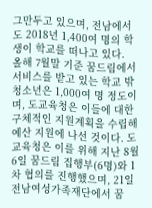그만두고 있으며, 전남에서도 2018년 1,400여 명의 학생이 학교를 떠나고 있다.
올해 7월말 기준 꿈드림에서 서비스를 받고 있는 학교 밖 청소년은 1,000여 명 정도이며, 도교육청은 이들에 대한 구체적인 지원계획을 수립해 예산 지원에 나선 것이다. 도교육청은 이를 위해 지난 8월 6일 꿈드림 집행부(6명)와 1차 협의를 진행했으며, 21일 전남여성가족재단에서 꿈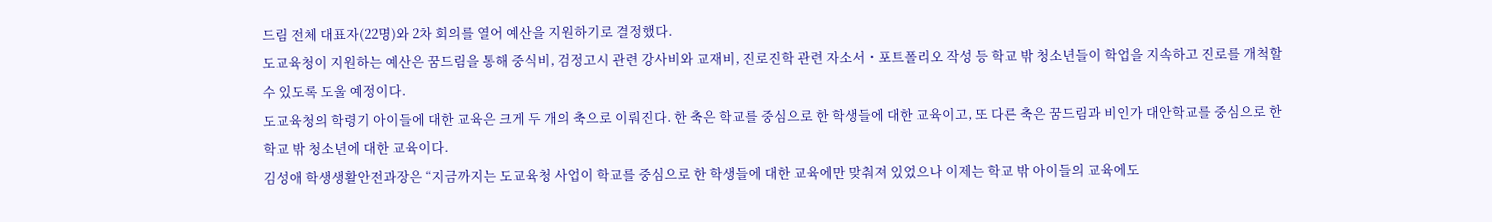드림 전체 대표자(22명)와 2차 회의를 열어 예산을 지원하기로 결정했다.
도교육청이 지원하는 예산은 꿈드림을 통해 중식비, 검정고시 관련 강사비와 교재비, 진로진학 관련 자소서・포트폴리오 작성 등 학교 밖 청소년들이 학업을 지속하고 진로를 개척할 수 있도록 도울 예정이다.
도교육청의 학령기 아이들에 대한 교육은 크게 두 개의 축으로 이뤄진다. 한 축은 학교를 중심으로 한 학생들에 대한 교육이고, 또 다른 축은 꿈드림과 비인가 대안학교를 중심으로 한 학교 밖 청소년에 대한 교육이다.
김성애 학생생활안전과장은 “지금까지는 도교육청 사업이 학교를 중심으로 한 학생들에 대한 교육에만 맞춰져 있었으나 이제는 학교 밖 아이들의 교육에도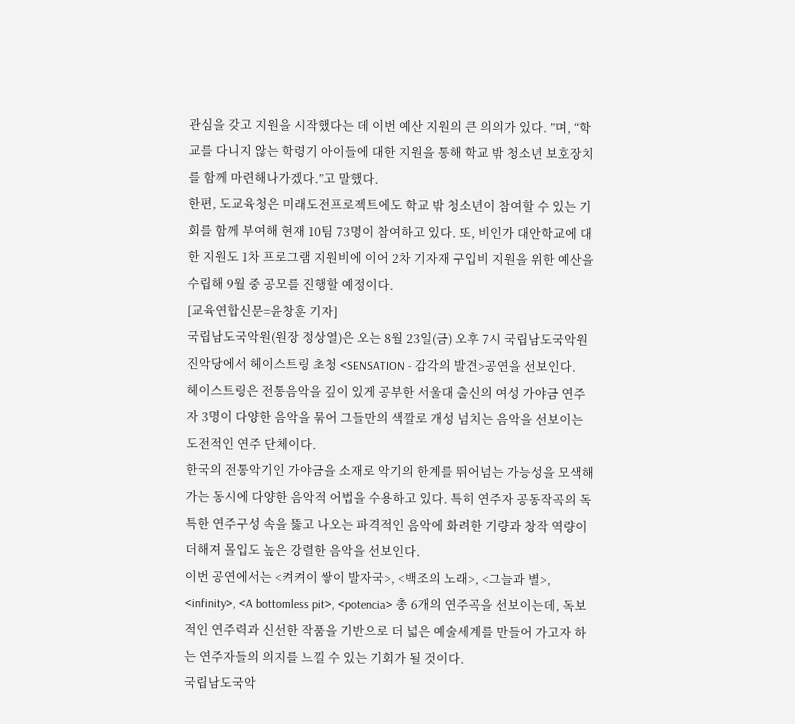관심을 갖고 지원을 시작했다는 데 이번 예산 지원의 큰 의의가 있다. ”며, “학교를 다니지 않는 학령기 아이들에 대한 지원을 통해 학교 밖 청소년 보호장치를 함께 마련해나가겠다.”고 말했다.
한편, 도교육청은 미래도전프로젝트에도 학교 밖 청소년이 참여할 수 있는 기회를 함께 부여해 현재 10팀 73명이 참여하고 있다. 또, 비인가 대안학교에 대한 지원도 1차 프로그램 지원비에 이어 2차 기자재 구입비 지원을 위한 예산을 수립해 9월 중 공모를 진행할 예정이다.
[교육연합신문=윤창훈 기자]
국립남도국악원(원장 정상열)은 오는 8월 23일(금) 오후 7시 국립남도국악원 진악당에서 헤이스트링 초청 <SENSATION - 감각의 발견>공연을 선보인다.
헤이스트링은 전통음악을 깊이 있게 공부한 서울대 출신의 여성 가야금 연주자 3명이 다양한 음악을 묶어 그들만의 색깔로 개성 넘치는 음악을 선보이는 도전적인 연주 단체이다.
한국의 전통악기인 가야금을 소재로 악기의 한계를 뛰어넘는 가능성을 모색해가는 동시에 다양한 음악적 어법을 수용하고 있다. 특히 연주자 공동작곡의 독특한 연주구성 속을 뚫고 나오는 파격적인 음악에 화려한 기량과 창작 역량이 더해져 몰입도 높은 강렬한 음악을 선보인다.
이번 공연에서는 <켜켜이 쌓이 발자국>, <백조의 노래>, <그늘과 별>, <infinity>, <A bottomless pit>, <potencia> 총 6개의 연주곡을 선보이는데, 독보적인 연주력과 신선한 작품을 기반으로 더 넓은 예술세계를 만들어 가고자 하는 연주자들의 의지를 느낄 수 있는 기회가 될 것이다.
국립남도국악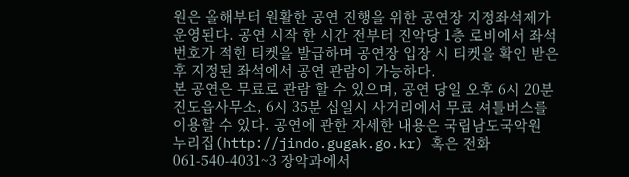원은 올해부터 원활한 공연 진행을 위한 공연장 지정좌석제가 운영된다. 공연 시작 한 시간 전부터 진악당 1층 로비에서 좌석 번호가 적힌 티켓을 발급하며 공연장 입장 시 티켓을 확인 받은 후 지정된 좌석에서 공연 관람이 가능하다.
본 공연은 무료로 관람 할 수 있으며, 공연 당일 오후 6시 20분 진도읍사무소, 6시 35분 십일시 사거리에서 무료 셔틀버스를 이용할 수 있다. 공연에 관한 자세한 내용은 국립남도국악원 누리집(http://jindo.gugak.go.kr) 혹은 전화 061-540-4031~3 장악과에서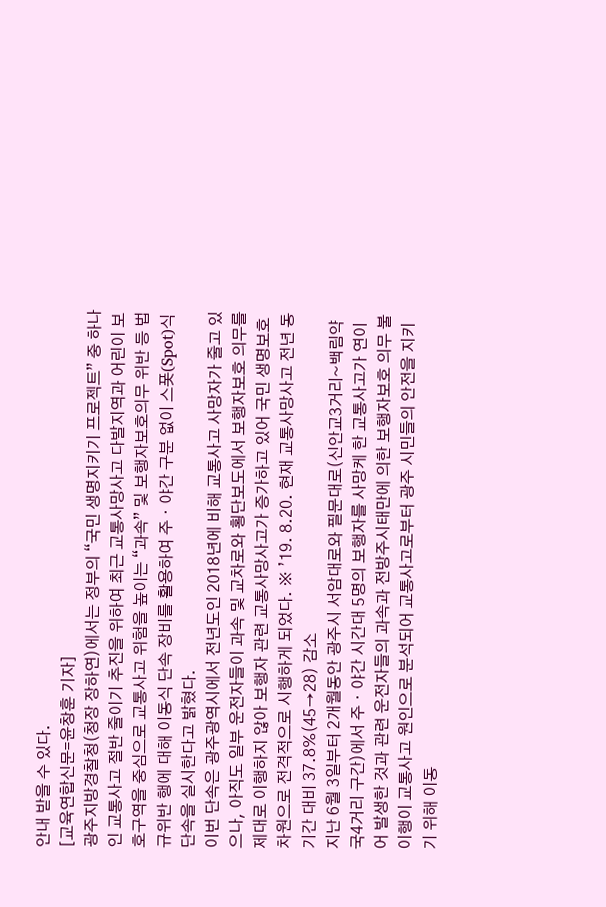안내 받을 수 있다.
[교육연합신문=윤창훈 기자]
광주지방경찰청(청장 장하연)에서는 정부의 “국민 생명지키기 프로젝트” 중 하나인 교통사고 절반 줄이기 추진을 위하여 최근 교통사망사고 다발지역과 어린이 보호구역을 중심으로 교통사고 위험을 높이는 “과속” 및 보행자보호의무 위반 등 법규위반 행에 대해 이동식 단속 장비를 활용하여 주ㆍ야간 구분 없이 스폿(Spot)식 단속을 실시한다고 밝혔다.
이번 단속은 광주광역시에서 전년도인 2018년에 비해 교통사고 사망자가 줄고 있으나, 아직도 일부 운전자들이 과속 및 교차로와 횡단보도에서 보행자보호 의무를 제대로 이행하지 않아 보행자 관련 교통사망사고가 증가하고 있어 국민 생명보호 차원으로 전격적으로 시행하게 되었다. ※ ’19. 8.20. 현재 교통사망사고 전년 동기간 대비 37.8%(45→28) 감소
지난 6월 3일부터 2개월동안 광주시 서암대로와 필문대로(신안교3거리~백림약국4거리 구간)에서 주ㆍ야간 시간대 5명의 보행자를 사망케 한 교통사고가 연이어 발생한 것과 관련 운전자들의 과속과 전방주시태만에 의한 보행자보호 의무 불이행이 교통사고 원인으로 분석되어 교통사고로부터 광주 시민들의 안전을 지키기 위해 이동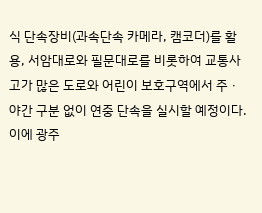식 단속장비(과속단속 카메라, 캠코더)를 활용, 서암대로와 필문대로를 비롯하여 교통사고가 많은 도로와 어린이 보호구역에서 주ㆍ야간 구분 없이 연중 단속을 실시할 예정이다.
이에 광주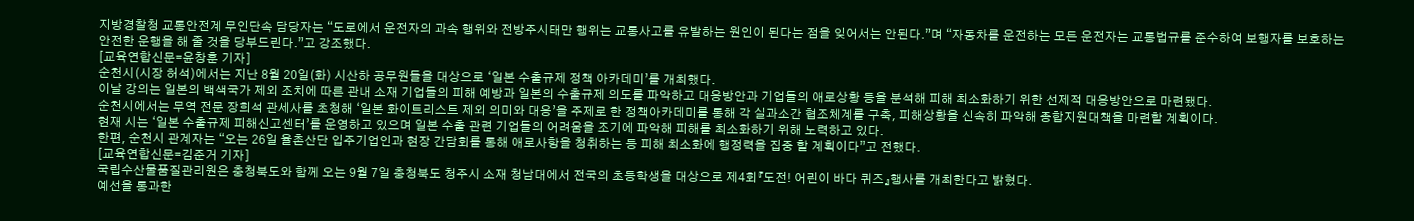지방경찰청 교통안전계 무인단속 담당자는 “도로에서 운전자의 과속 행위와 전방주시태만 행위는 교통사고를 유발하는 원인이 된다는 점을 잊어서는 안된다.”며 “자동차를 운전하는 모든 운전자는 교통법규를 준수하여 보행자를 보호하는 안전한 운행을 해 줄 것을 당부드린다.”고 강조했다.
[교육연합신문=윤창훈 기자]
순천시(시장 허석)에서는 지난 8월 20일(화) 시산하 공무원들을 대상으로 ‘일본 수출규제 정책 아카데미’를 개최했다.
이날 강의는 일본의 백색국가 제외 조치에 따른 관내 소재 기업들의 피해 예방과 일본의 수출규제 의도를 파악하고 대응방안과 기업들의 애로상황 등을 분석해 피해 최소화하기 위한 선제적 대응방안으로 마련됐다.
순천시에서는 무역 전문 장희석 관세사를 초청해 ‘일본 화이트리스트 제외 의미와 대응’을 주제로 한 정책아카데미를 통해 각 실과소간 협조체계를 구축, 피해상황을 신속히 파악해 종합지원대책을 마련할 계획이다.
현재 시는 ‘일본 수출규제 피해신고센터’를 운영하고 있으며 일본 수출 관련 기업들의 어려움을 조기에 파악해 피해를 최소화하기 위해 노력하고 있다.
한편, 순천시 관계자는 “오는 26일 율촌산단 입주기업인과 현장 간담회를 통해 애로사항을 청취하는 등 피해 최소화에 행정력을 집중 할 계획이다”고 전했다.
[교육연합신문=김준거 기자]
국립수산물품질관리원은 충청북도와 함께 오는 9월 7일 충청북도 청주시 소재 청남대에서 전국의 초등학생을 대상으로 제4회『도전! 어린이 바다 퀴즈』행사를 개최한다고 밝혔다.
예선을 통과한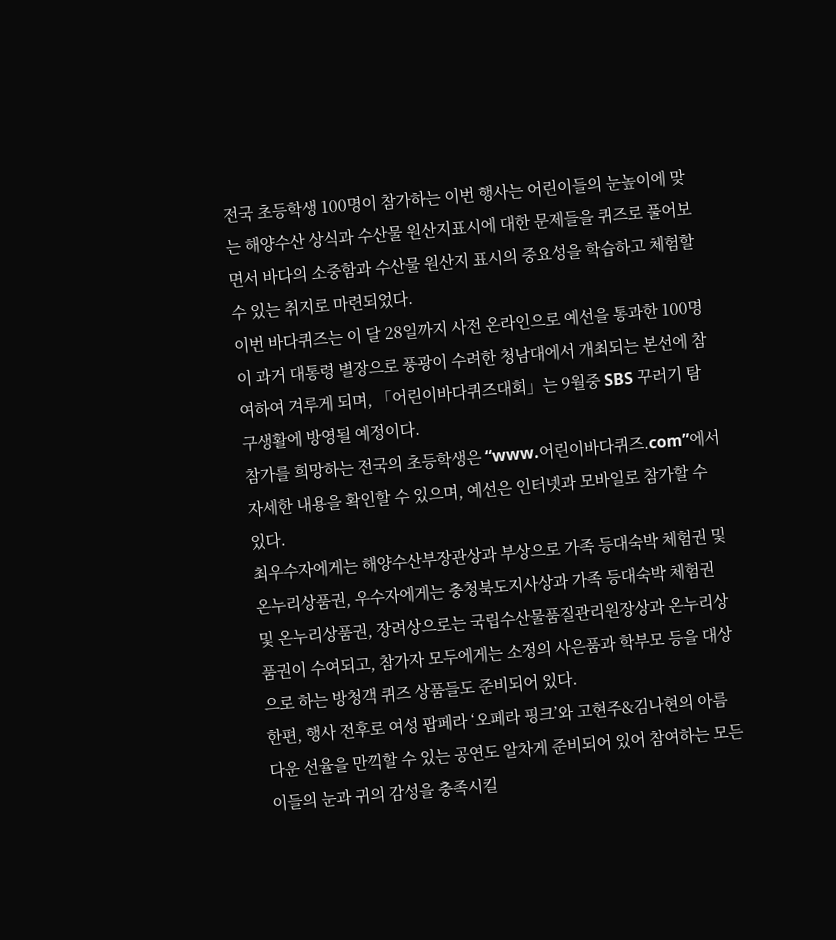전국 초등학생 100명이 참가하는 이번 행사는 어린이들의 눈높이에 맞는 해양수산 상식과 수산물 원산지표시에 대한 문제들을 퀴즈로 풀어보면서 바다의 소중함과 수산물 원산지 표시의 중요성을 학습하고 체험할 수 있는 취지로 마련되었다.
이번 바다퀴즈는 이 달 28일까지 사전 온라인으로 예선을 통과한 100명이 과거 대통령 별장으로 풍광이 수려한 청남대에서 개최되는 본선에 참여하여 겨루게 되며, 「어린이바다퀴즈대회」는 9월중 SBS 꾸러기 탐구생활에 방영될 예정이다.
참가를 희망하는 전국의 초등학생은 “www.어린이바다퀴즈.com”에서 자세한 내용을 확인할 수 있으며, 예선은 인터넷과 모바일로 참가할 수 있다.
최우수자에게는 해양수산부장관상과 부상으로 가족 등대숙박 체험권 및 온누리상품권, 우수자에게는 충청북도지사상과 가족 등대숙박 체험권 및 온누리상품권, 장려상으로는 국립수산물품질관리원장상과 온누리상품권이 수여되고, 참가자 모두에게는 소정의 사은품과 학부모 등을 대상으로 하는 방청객 퀴즈 상품들도 준비되어 있다.
한편, 행사 전후로 여성 팝페라 ‘오페라 핑크’와 고현주&김나현의 아름다운 선율을 만끽할 수 있는 공연도 알차게 준비되어 있어 참여하는 모든 이들의 눈과 귀의 감성을 충족시킬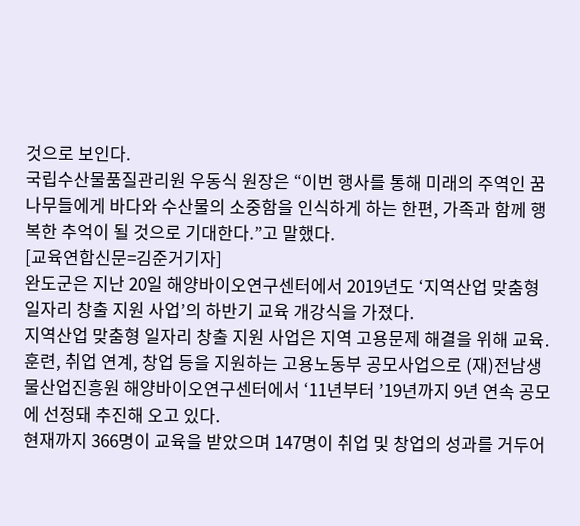것으로 보인다.
국립수산물품질관리원 우동식 원장은 “이번 행사를 통해 미래의 주역인 꿈나무들에게 바다와 수산물의 소중함을 인식하게 하는 한편, 가족과 함께 행복한 추억이 될 것으로 기대한다.”고 말했다.
[교육연합신문=김준거기자]
완도군은 지난 20일 해양바이오연구센터에서 2019년도 ‘지역산업 맞춤형 일자리 창출 지원 사업’의 하반기 교육 개강식을 가졌다.
지역산업 맞춤형 일자리 창출 지원 사업은 지역 고용문제 해결을 위해 교육․훈련, 취업 연계, 창업 등을 지원하는 고용노동부 공모사업으로 (재)전남생물산업진흥원 해양바이오연구센터에서 ‘11년부터 ’19년까지 9년 연속 공모에 선정돼 추진해 오고 있다.
현재까지 366명이 교육을 받았으며 147명이 취업 및 창업의 성과를 거두어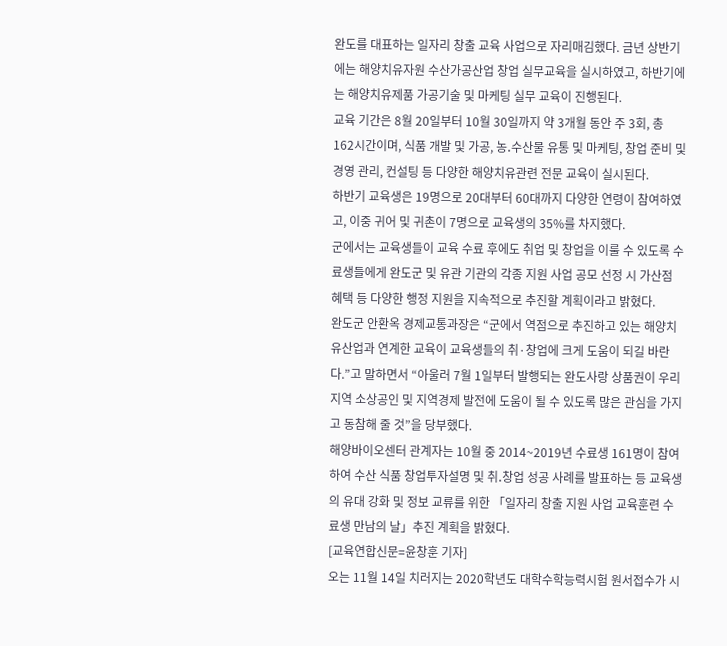완도를 대표하는 일자리 창출 교육 사업으로 자리매김했다. 금년 상반기에는 해양치유자원 수산가공산업 창업 실무교육을 실시하였고, 하반기에는 해양치유제품 가공기술 및 마케팅 실무 교육이 진행된다.
교육 기간은 8월 20일부터 10월 30일까지 약 3개월 동안 주 3회, 총 162시간이며, 식품 개발 및 가공, 농․수산물 유통 및 마케팅, 창업 준비 및 경영 관리, 컨설팅 등 다양한 해양치유관련 전문 교육이 실시된다.
하반기 교육생은 19명으로 20대부터 60대까지 다양한 연령이 참여하였고, 이중 귀어 및 귀촌이 7명으로 교육생의 35%를 차지했다.
군에서는 교육생들이 교육 수료 후에도 취업 및 창업을 이룰 수 있도록 수료생들에게 완도군 및 유관 기관의 각종 지원 사업 공모 선정 시 가산점 혜택 등 다양한 행정 지원을 지속적으로 추진할 계획이라고 밝혔다.
완도군 안환옥 경제교통과장은 “군에서 역점으로 추진하고 있는 해양치유산업과 연계한 교육이 교육생들의 취·창업에 크게 도움이 되길 바란다.”고 말하면서 “아울러 7월 1일부터 발행되는 완도사랑 상품권이 우리 지역 소상공인 및 지역경제 발전에 도움이 될 수 있도록 많은 관심을 가지고 동참해 줄 것”을 당부했다.
해양바이오센터 관계자는 10월 중 2014~2019년 수료생 161명이 참여하여 수산 식품 창업투자설명 및 취․창업 성공 사례를 발표하는 등 교육생의 유대 강화 및 정보 교류를 위한 「일자리 창출 지원 사업 교육훈련 수료생 만남의 날」추진 계획을 밝혔다.
[교육연합신문=윤창훈 기자]
오는 11월 14일 치러지는 2020학년도 대학수학능력시험 원서접수가 시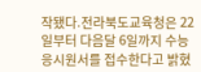작됐다.전라북도교육청은 22일부터 다음달 6일까지 수능 응시원서를 접수한다고 밝혔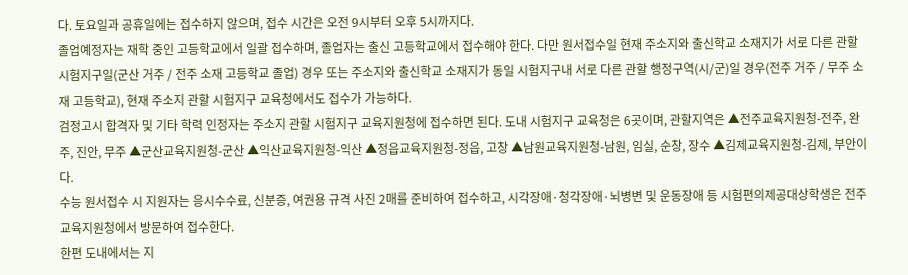다. 토요일과 공휴일에는 접수하지 않으며, 접수 시간은 오전 9시부터 오후 5시까지다.
졸업예정자는 재학 중인 고등학교에서 일괄 접수하며, 졸업자는 출신 고등학교에서 접수해야 한다. 다만 원서접수일 현재 주소지와 출신학교 소재지가 서로 다른 관할 시험지구일(군산 거주 / 전주 소재 고등학교 졸업) 경우 또는 주소지와 출신학교 소재지가 동일 시험지구내 서로 다른 관할 행정구역(시/군)일 경우(전주 거주 / 무주 소재 고등학교), 현재 주소지 관할 시험지구 교육청에서도 접수가 가능하다.
검정고시 합격자 및 기타 학력 인정자는 주소지 관할 시험지구 교육지원청에 접수하면 된다. 도내 시험지구 교육청은 6곳이며, 관할지역은 ▲전주교육지원청-전주, 완주, 진안, 무주 ▲군산교육지원청-군산 ▲익산교육지원청-익산 ▲정읍교육지원청-정읍, 고창 ▲남원교육지원청-남원, 임실, 순창, 장수 ▲김제교육지원청-김제, 부안이다.
수능 원서접수 시 지원자는 응시수수료, 신분증, 여권용 규격 사진 2매를 준비하여 접수하고, 시각장애·청각장애·뇌병변 및 운동장애 등 시험편의제공대상학생은 전주교육지원청에서 방문하여 접수한다.
한편 도내에서는 지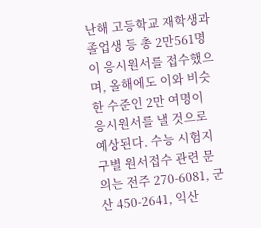난해 고등학교 재학생과 졸업생 등 총 2만561명이 응시원서를 접수했으며, 올해에도 이와 비슷한 수준인 2만 여명이 응시원서를 낼 것으로 예상된다. 수능 시험지구별 원서접수 관련 문의는 전주 270-6081, 군산 450-2641, 익산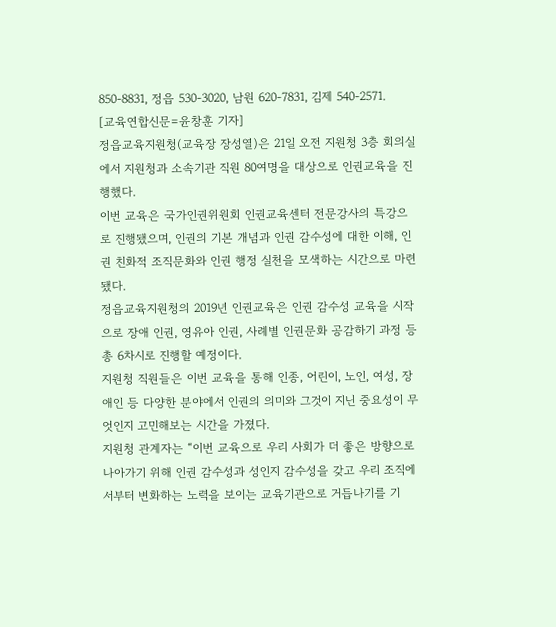850-8831, 정읍 530-3020, 남원 620-7831, 김제 540-2571.
[교육연합신문=윤창훈 기자]
정읍교육지원청(교육장 장성열)은 21일 오전 지원청 3층 회의실에서 지원청과 소속기관 직원 80여명을 대상으로 인권교육을 진행했다.
이번 교육은 국가인권위원회 인권교육센터 전문강사의 특강으로 진행됐으며, 인권의 기본 개념과 인권 감수성에 대한 이해, 인권 친화적 조직문화와 인권 행정 실천을 모색하는 시간으로 마련됐다.
정읍교육지원청의 2019년 인권교육은 인권 감수성 교육을 시작으로 장애 인권, 영유아 인권, 사례별 인권문화 공감하기 과정 등 총 6차시로 진행할 예정이다.
지원청 직원들은 이번 교육을 통해 인종, 어린이, 노인, 여성, 장애인 등 다양한 분야에서 인권의 의미와 그것이 지닌 중요성이 무엇인지 고민해보는 시간을 가졌다.
지원청 관계자는 “이번 교육으로 우리 사회가 더 좋은 방향으로 나아가기 위해 인권 감수성과 성인지 감수성을 갖고 우리 조직에서부터 변화하는 노력을 보이는 교육기관으로 거듭나기를 기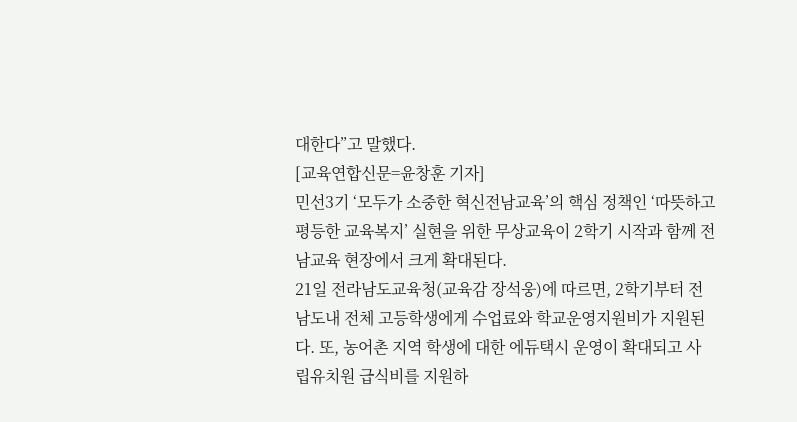대한다”고 말했다.
[교육연합신문=윤창훈 기자]
민선3기 ‘모두가 소중한 혁신전남교육’의 핵심 정책인 ‘따뜻하고 평등한 교육복지’ 실현을 위한 무상교육이 2학기 시작과 함께 전남교육 현장에서 크게 확대된다.
21일 전라남도교육청(교육감 장석웅)에 따르면, 2학기부터 전남도내 전체 고등학생에게 수업료와 학교운영지원비가 지원된다. 또, 농어촌 지역 학생에 대한 에듀택시 운영이 확대되고 사립유치원 급식비를 지원하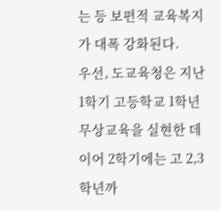는 등 보편적 교육복지가 대폭 강화된다.
우선, 도교육청은 지난 1학기 고등학교 1학년 무상교육을 실현한 데 이어 2학기에는 고 2,3학년까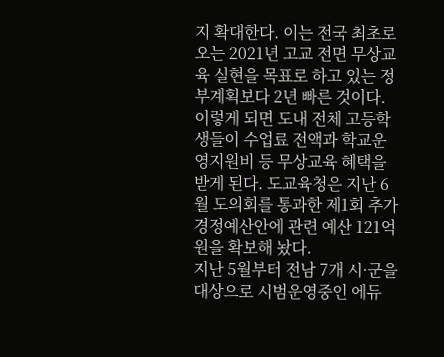지 확대한다. 이는 전국 최초로 오는 2021년 고교 전면 무상교육 실현을 목표로 하고 있는 정부계획보다 2년 빠른 것이다.
이렇게 되면 도내 전체 고등학생들이 수업료 전액과 학교운영지원비 등 무상교육 혜택을 받게 된다. 도교육청은 지난 6월 도의회를 통과한 제1회 추가경정예산안에 관련 예산 121억 원을 확보해 놨다.
지난 5월부터 전남 7개 시·군을 대상으로 시범운영중인 에듀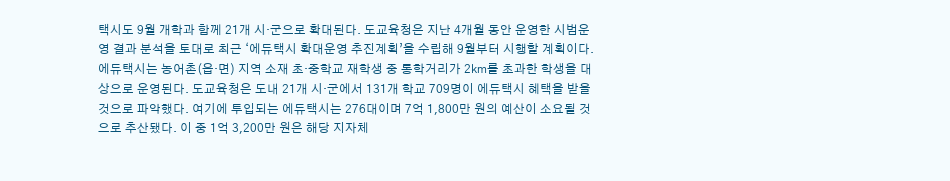택시도 9월 개학과 함께 21개 시·군으로 확대된다. 도교육청은 지난 4개월 동안 운영한 시범운영 결과 분석을 토대로 최근 ‘에듀택시 확대운영 추진계획’을 수립해 9월부터 시행할 계획이다.
에듀택시는 농어촌(읍·면) 지역 소재 초·중학교 재학생 중 통학거리가 2㎞를 초과한 학생을 대상으로 운영된다. 도교육청은 도내 21개 시·군에서 131개 학교 709명이 에듀택시 혜택을 받을 것으로 파악했다. 여기에 투입되는 에듀택시는 276대이며 7억 1,800만 원의 예산이 소요될 것으로 추산됐다. 이 중 1억 3,200만 원은 해당 지자체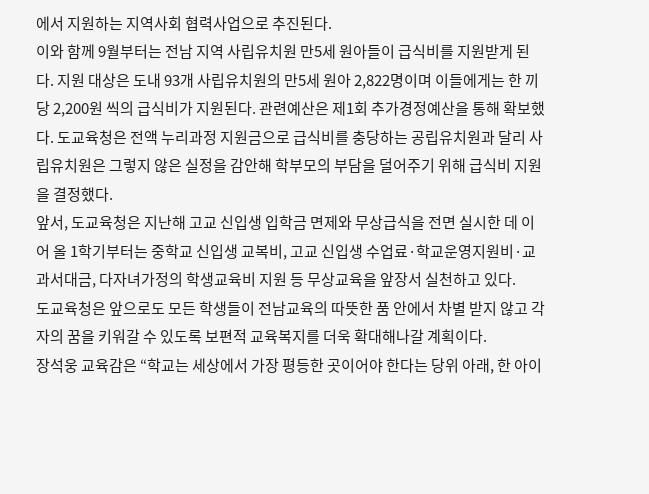에서 지원하는 지역사회 협력사업으로 추진된다.
이와 함께 9월부터는 전남 지역 사립유치원 만5세 원아들이 급식비를 지원받게 된다. 지원 대상은 도내 93개 사립유치원의 만5세 원아 2,822명이며 이들에게는 한 끼 당 2,200원 씩의 급식비가 지원된다. 관련예산은 제1회 추가경정예산을 통해 확보했다. 도교육청은 전액 누리과정 지원금으로 급식비를 충당하는 공립유치원과 달리 사립유치원은 그렇지 않은 실정을 감안해 학부모의 부담을 덜어주기 위해 급식비 지원을 결정했다.
앞서, 도교육청은 지난해 고교 신입생 입학금 면제와 무상급식을 전면 실시한 데 이어 올 1학기부터는 중학교 신입생 교복비, 고교 신입생 수업료·학교운영지원비·교과서대금, 다자녀가정의 학생교육비 지원 등 무상교육을 앞장서 실천하고 있다.
도교육청은 앞으로도 모든 학생들이 전남교육의 따뜻한 품 안에서 차별 받지 않고 각자의 꿈을 키워갈 수 있도록 보편적 교육복지를 더욱 확대해나갈 계획이다.
장석웅 교육감은 “학교는 세상에서 가장 평등한 곳이어야 한다는 당위 아래, 한 아이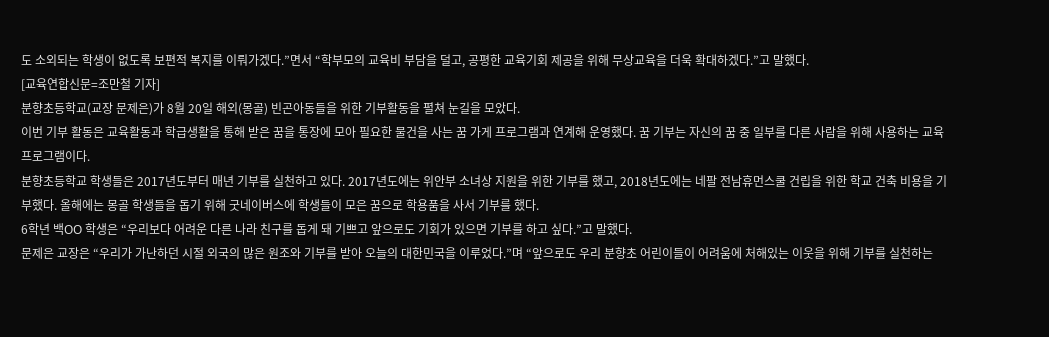도 소외되는 학생이 없도록 보편적 복지를 이뤄가겠다.”면서 “학부모의 교육비 부담을 덜고, 공평한 교육기회 제공을 위해 무상교육을 더욱 확대하겠다.”고 말했다.
[교육연합신문=조만철 기자]
분향초등학교(교장 문제은)가 8월 20일 해외(몽골) 빈곤아동들을 위한 기부활동을 펼쳐 눈길을 모았다.
이번 기부 활동은 교육활동과 학급생활을 통해 받은 꿈을 통장에 모아 필요한 물건을 사는 꿈 가게 프로그램과 연계해 운영했다. 꿈 기부는 자신의 꿈 중 일부를 다른 사람을 위해 사용하는 교육 프로그램이다.
분향초등학교 학생들은 2017년도부터 매년 기부를 실천하고 있다. 2017년도에는 위안부 소녀상 지원을 위한 기부를 했고, 2018년도에는 네팔 전남휴먼스쿨 건립을 위한 학교 건축 비용을 기부했다. 올해에는 몽골 학생들을 돕기 위해 굿네이버스에 학생들이 모은 꿈으로 학용품을 사서 기부를 했다.
6학년 백OO 학생은 “우리보다 어려운 다른 나라 친구를 돕게 돼 기쁘고 앞으로도 기회가 있으면 기부를 하고 싶다.”고 말했다.
문제은 교장은 “우리가 가난하던 시절 외국의 많은 원조와 기부를 받아 오늘의 대한민국을 이루었다.”며 “앞으로도 우리 분향초 어린이들이 어려움에 처해있는 이웃을 위해 기부를 실천하는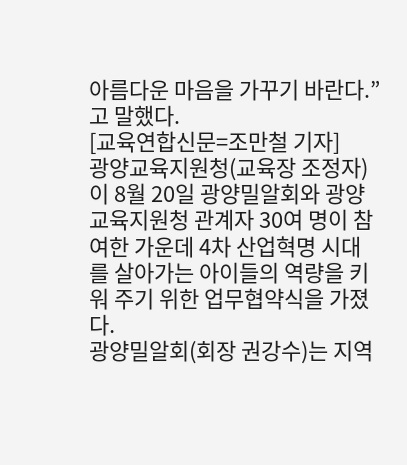아름다운 마음을 가꾸기 바란다.”고 말했다.
[교육연합신문=조만철 기자]
광양교육지원청(교육장 조정자)이 8월 20일 광양밀알회와 광양교육지원청 관계자 30여 명이 참여한 가운데 4차 산업혁명 시대를 살아가는 아이들의 역량을 키워 주기 위한 업무협약식을 가졌다.
광양밀알회(회장 권강수)는 지역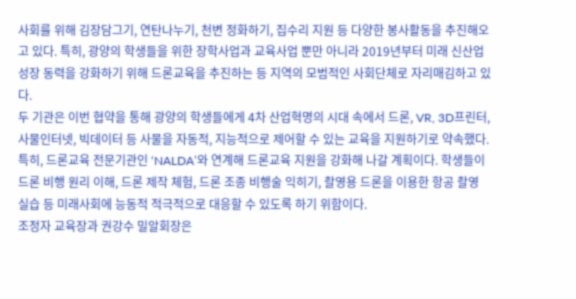사회를 위해 김장담그기, 연탄나누기, 천변 정화하기, 집수리 지원 등 다양한 봉사활동을 추진해오고 있다. 특히, 광양의 학생들을 위한 장학사업과 교육사업 뿐만 아니라 2019년부터 미래 신산업 성장 동력을 강화하기 위해 드론교육을 추진하는 등 지역의 모범적인 사회단체로 자리매김하고 있다.
두 기관은 이번 협약을 통해 광양의 학생들에게 4차 산업혁명의 시대 속에서 드론, VR, 3D프린터, 사물인터넷, 빅데이터 등 사물을 자동적, 지능적으로 제어할 수 있는 교육을 지원하기로 약속했다.
특히, 드론교육 전문기관인 ‘NALDA’와 연계해 드론교육 지원을 강화해 나갈 계획이다. 학생들이 드론 비행 원리 이해, 드론 제작 체험, 드론 조종 비행술 익히기, 촬영용 드론을 이용한 항공 촬영 실습 등 미래사회에 능동적 적극적으로 대응할 수 있도록 하기 위함이다.
조정자 교육장과 권강수 밀알회장은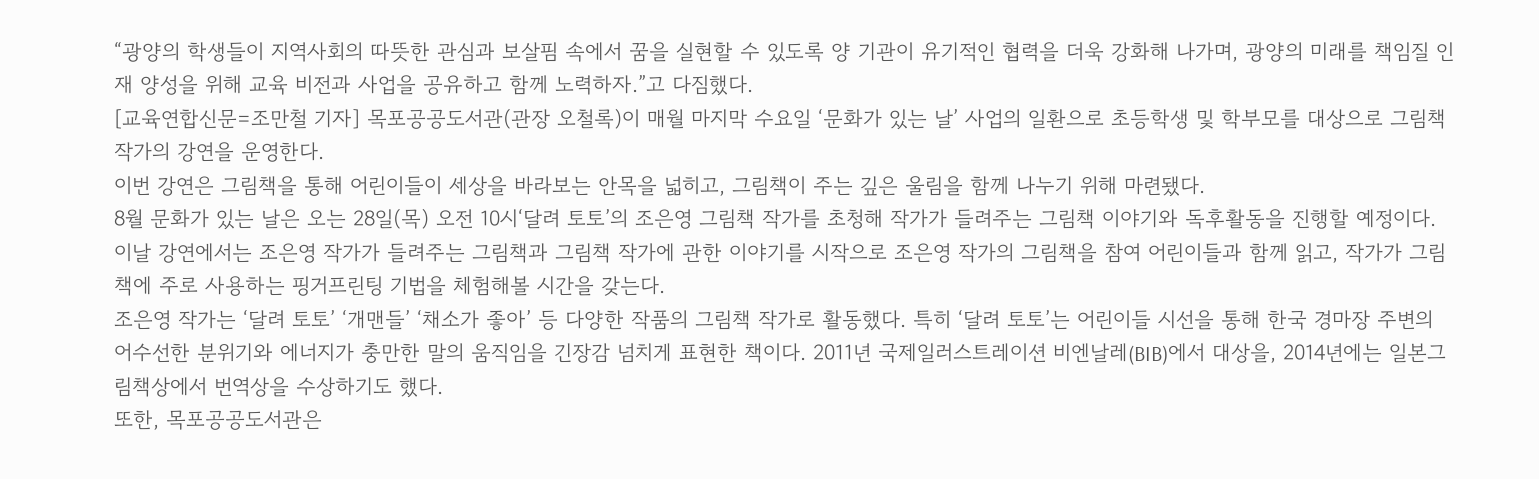“광양의 학생들이 지역사회의 따뜻한 관심과 보살핌 속에서 꿈을 실현할 수 있도록 양 기관이 유기적인 협력을 더욱 강화해 나가며, 광양의 미래를 책임질 인재 양성을 위해 교육 비전과 사업을 공유하고 함께 노력하자.”고 다짐했다.
[교육연합신문=조만철 기자] 목포공공도서관(관장 오철록)이 매월 마지막 수요일 ‘문화가 있는 날’ 사업의 일환으로 초등학생 및 학부모를 대상으로 그림책 작가의 강연을 운영한다.
이번 강연은 그림책을 통해 어린이들이 세상을 바라보는 안목을 넓히고, 그림책이 주는 깊은 울림을 함께 나누기 위해 마련됐다.
8월 문화가 있는 날은 오는 28일(목) 오전 10시‘달려 토토’의 조은영 그림책 작가를 초청해 작가가 들려주는 그림책 이야기와 독후활동을 진행할 예정이다.
이날 강연에서는 조은영 작가가 들려주는 그림책과 그림책 작가에 관한 이야기를 시작으로 조은영 작가의 그림책을 참여 어린이들과 함께 읽고, 작가가 그림책에 주로 사용하는 핑거프린팅 기법을 체험해볼 시간을 갖는다.
조은영 작가는 ‘달려 토토’ ‘개맨들’ ‘채소가 좋아’ 등 다양한 작품의 그림책 작가로 활동했다. 특히 ‘달려 토토’는 어린이들 시선을 통해 한국 경마장 주변의 어수선한 분위기와 에너지가 충만한 말의 움직임을 긴장감 넘치게 표현한 책이다. 2011년 국제일러스트레이션 비엔날레(BIB)에서 대상을, 2014년에는 일본그림책상에서 번역상을 수상하기도 했다.
또한, 목포공공도서관은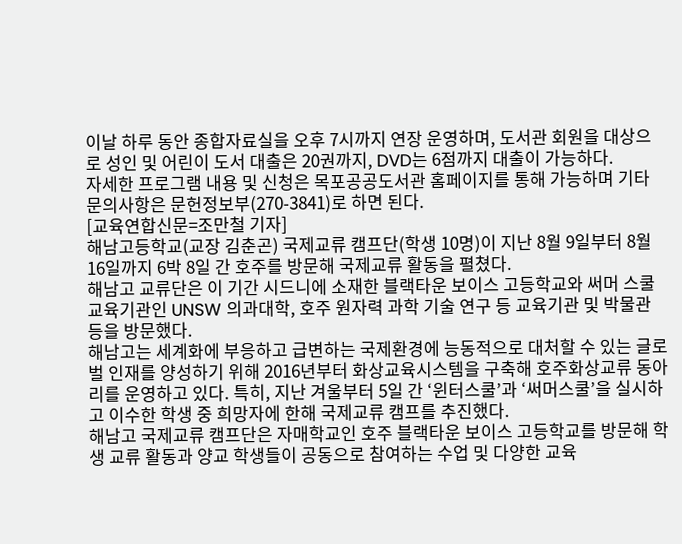이날 하루 동안 종합자료실을 오후 7시까지 연장 운영하며, 도서관 회원을 대상으로 성인 및 어린이 도서 대출은 20권까지, DVD는 6점까지 대출이 가능하다.
자세한 프로그램 내용 및 신청은 목포공공도서관 홈페이지를 통해 가능하며 기타 문의사항은 문헌정보부(270-3841)로 하면 된다.
[교육연합신문=조만철 기자]
해남고등학교(교장 김춘곤) 국제교류 캠프단(학생 10명)이 지난 8월 9일부터 8월 16일까지 6박 8일 간 호주를 방문해 국제교류 활동을 펼쳤다.
해남고 교류단은 이 기간 시드니에 소재한 블랙타운 보이스 고등학교와 써머 스쿨 교육기관인 UNSW 의과대학, 호주 원자력 과학 기술 연구 등 교육기관 및 박물관 등을 방문했다.
해남고는 세계화에 부응하고 급변하는 국제환경에 능동적으로 대처할 수 있는 글로벌 인재를 양성하기 위해 2016년부터 화상교육시스템을 구축해 호주화상교류 동아리를 운영하고 있다. 특히, 지난 겨울부터 5일 간 ‘윈터스쿨’과 ‘써머스쿨’을 실시하고 이수한 학생 중 희망자에 한해 국제교류 캠프를 추진했다.
해남고 국제교류 캠프단은 자매학교인 호주 블랙타운 보이스 고등학교를 방문해 학생 교류 활동과 양교 학생들이 공동으로 참여하는 수업 및 다양한 교육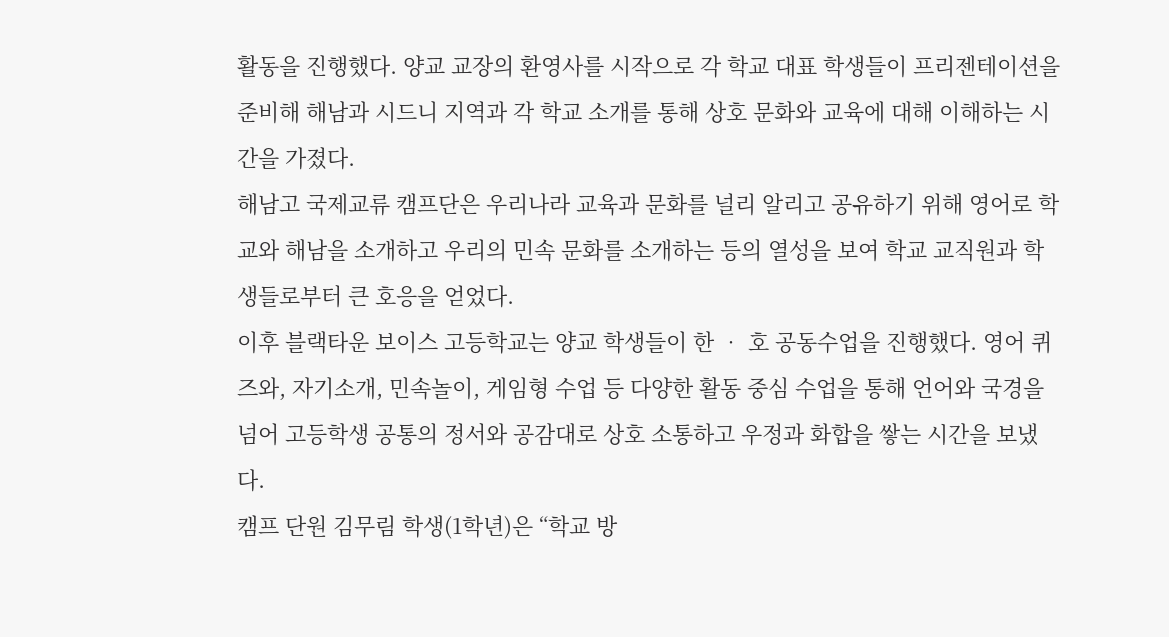활동을 진행했다. 양교 교장의 환영사를 시작으로 각 학교 대표 학생들이 프리젠테이션을 준비해 해남과 시드니 지역과 각 학교 소개를 통해 상호 문화와 교육에 대해 이해하는 시간을 가졌다.
해남고 국제교류 캠프단은 우리나라 교육과 문화를 널리 알리고 공유하기 위해 영어로 학교와 해남을 소개하고 우리의 민속 문화를 소개하는 등의 열성을 보여 학교 교직원과 학생들로부터 큰 호응을 얻었다.
이후 블랙타운 보이스 고등학교는 양교 학생들이 한 ‧ 호 공동수업을 진행했다. 영어 퀴즈와, 자기소개, 민속놀이, 게임형 수업 등 다양한 활동 중심 수업을 통해 언어와 국경을 넘어 고등학생 공통의 정서와 공감대로 상호 소통하고 우정과 화합을 쌓는 시간을 보냈다.
캠프 단원 김무림 학생(1학년)은 “학교 방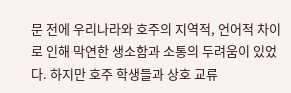문 전에 우리나라와 호주의 지역적, 언어적 차이로 인해 막연한 생소함과 소통의 두려움이 있었다. 하지만 호주 학생들과 상호 교류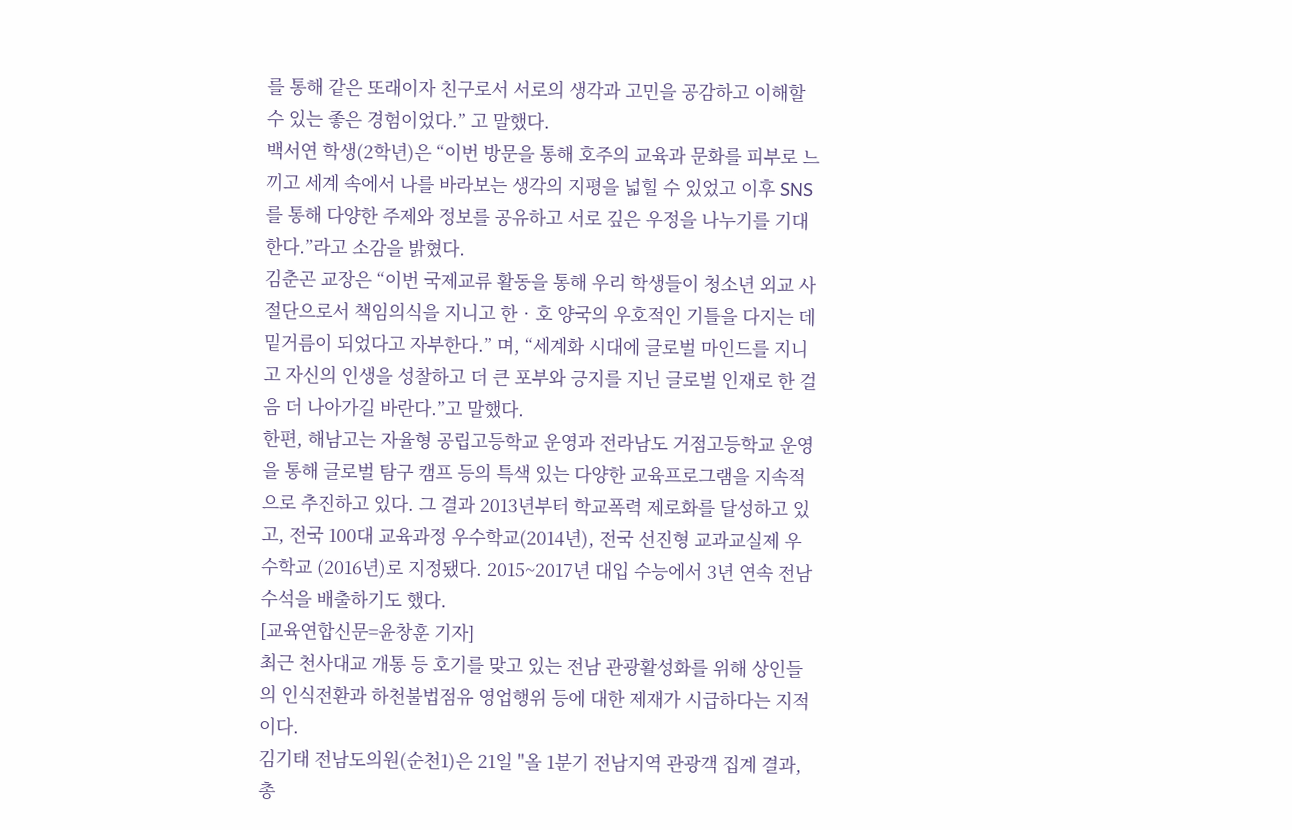를 통해 같은 또래이자 친구로서 서로의 생각과 고민을 공감하고 이해할 수 있는 좋은 경험이었다.” 고 말했다.
백서연 학생(2학년)은 “이번 방문을 통해 호주의 교육과 문화를 피부로 느끼고 세계 속에서 나를 바라보는 생각의 지평을 넓힐 수 있었고 이후 SNS를 통해 다양한 주제와 정보를 공유하고 서로 깊은 우정을 나누기를 기대한다.”라고 소감을 밝혔다.
김춘곤 교장은 “이번 국제교류 활동을 통해 우리 학생들이 청소년 외교 사절단으로서 책임의식을 지니고 한‧호 양국의 우호적인 기틀을 다지는 데 밑거름이 되었다고 자부한다.” 며, “세계화 시대에 글로벌 마인드를 지니고 자신의 인생을 성찰하고 더 큰 포부와 긍지를 지닌 글로벌 인재로 한 걸음 더 나아가길 바란다.”고 말했다.
한편, 해남고는 자율형 공립고등학교 운영과 전라남도 거점고등학교 운영을 통해 글로벌 탐구 캠프 등의 특색 있는 다양한 교육프로그램을 지속적으로 추진하고 있다. 그 결과 2013년부터 학교폭력 제로화를 달성하고 있고, 전국 100대 교육과정 우수학교(2014년), 전국 선진형 교과교실제 우수학교 (2016년)로 지정됐다. 2015~2017년 대입 수능에서 3년 연속 전남 수석을 배출하기도 했다.
[교육연합신문=윤창훈 기자]
최근 천사대교 개통 등 호기를 맞고 있는 전남 관광활성화를 위해 상인들의 인식전환과 하천불법점유 영업행위 등에 대한 제재가 시급하다는 지적이다.
김기태 전남도의원(순천1)은 21일 "올 1분기 전남지역 관광객 집계 결과, 총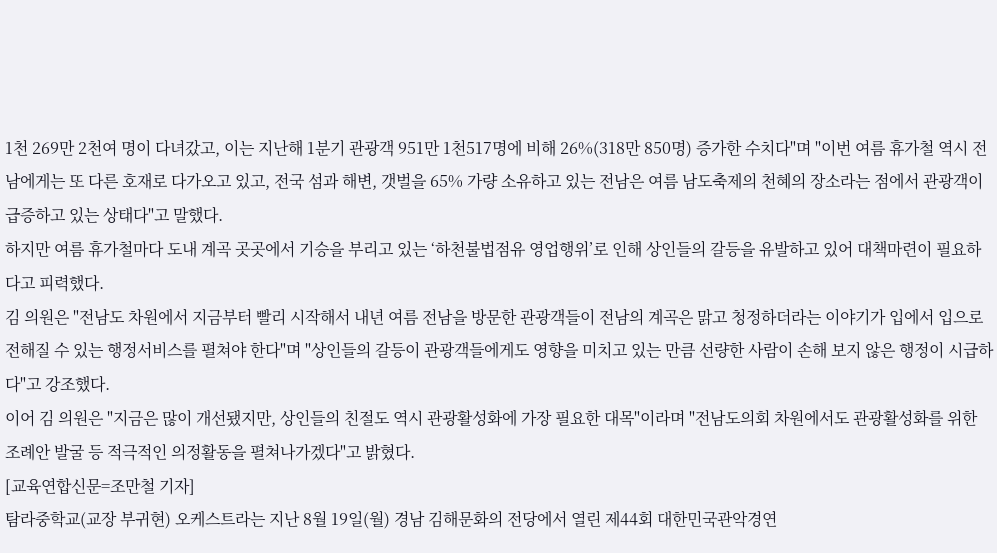1천 269만 2천여 명이 다녀갔고, 이는 지난해 1분기 관광객 951만 1천517명에 비해 26%(318만 850명) 증가한 수치다"며 "이번 여름 휴가철 역시 전남에게는 또 다른 호재로 다가오고 있고, 전국 섬과 해변, 갯벌을 65% 가량 소유하고 있는 전남은 여름 남도축제의 천혜의 장소라는 점에서 관광객이 급증하고 있는 상태다"고 말했다.
하지만 여름 휴가철마다 도내 계곡 곳곳에서 기승을 부리고 있는 ‘하천불법점유 영업행위’로 인해 상인들의 갈등을 유발하고 있어 대책마련이 필요하다고 피력했다.
김 의원은 "전남도 차원에서 지금부터 빨리 시작해서 내년 여름 전남을 방문한 관광객들이 전남의 계곡은 맑고 청정하더라는 이야기가 입에서 입으로 전해질 수 있는 행정서비스를 펼쳐야 한다"며 "상인들의 갈등이 관광객들에게도 영향을 미치고 있는 만큼 선량한 사람이 손해 보지 않은 행정이 시급하다"고 강조했다.
이어 김 의원은 "지금은 많이 개선됐지만, 상인들의 친절도 역시 관광활성화에 가장 필요한 대목"이라며 "전남도의회 차원에서도 관광활성화를 위한 조례안 발굴 등 적극적인 의정활동을 펼쳐나가겠다"고 밝혔다.
[교육연합신문=조만철 기자]
탐라중학교(교장 부귀현) 오케스트라는 지난 8월 19일(월) 경남 김해문화의 전당에서 열린 제44회 대한민국관악경연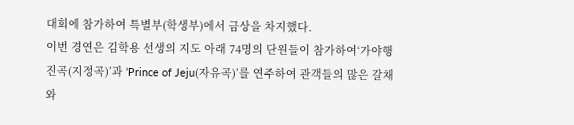대회에 참가하여 특별부(학생부)에서 금상을 차지했다.
이번 경연은 김학용 선생의 지도 아래 74명의 단원들이 참가하여‘가야행진곡(지정곡)’과 ‘Prince of Jeju(자유곡)’를 연주하여 관객들의 많은 갈채와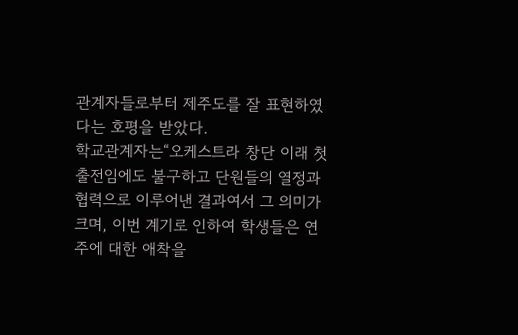관계자들로부터 제주도를 잘 표현하였다는 호평을 받았다.
학교관계자는“오케스트라 창단 이래 첫 출전임에도 불구하고 단원들의 열정과 협력으로 이루어낸 결과여서 그 의미가 크며, 이번 계기로 인하여 학생들은 연주에 대한 애착을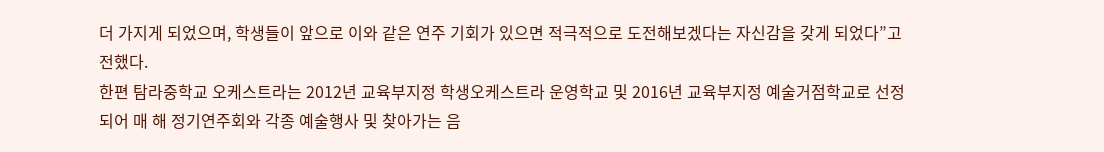더 가지게 되었으며, 학생들이 앞으로 이와 같은 연주 기회가 있으면 적극적으로 도전해보겠다는 자신감을 갖게 되었다”고 전했다.
한편 탐라중학교 오케스트라는 2012년 교육부지정 학생오케스트라 운영학교 및 2016년 교육부지정 예술거점학교로 선정되어 매 해 정기연주회와 각종 예술행사 및 찾아가는 음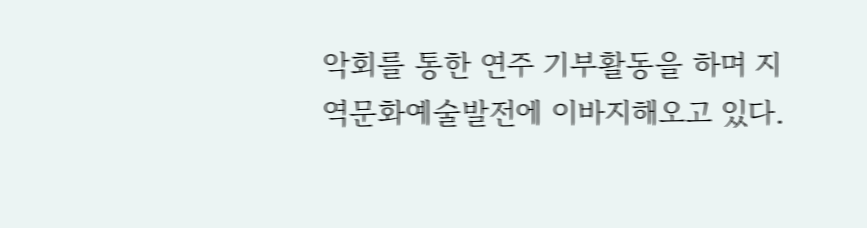악회를 통한 연주 기부활동을 하며 지역문화예술발전에 이바지해오고 있다.